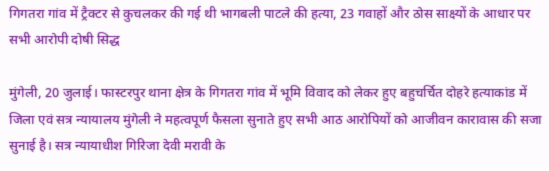गिगतरा गांव में ट्रैक्टर से कुचलकर की गई थी भागबली पाटले की हत्या, 23 गवाहों और ठोस साक्ष्यों के आधार पर सभी आरोपी दोषी सिद्ध

मुंगेली, 20 जुलाई। फास्टरपुर थाना क्षेत्र के गिगतरा गांव में भूमि विवाद को लेकर हुए बहुचर्चित दोहरे हत्याकांड में जिला एवं सत्र न्यायालय मुंगेली ने महत्वपूर्ण फैसला सुनाते हुए सभी आठ आरोपियों को आजीवन कारावास की सजा सुनाई है। सत्र न्यायाधीश गिरिजा देवी मरावी के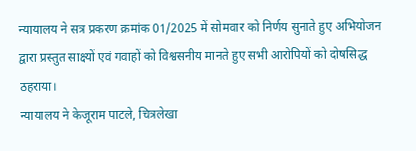न्यायालय ने सत्र प्रकरण क्रमांक 01/2025 में सोमवार को निर्णय सुनाते हुए अभियोजन द्वारा प्रस्तुत साक्ष्यों एवं गवाहों को विश्वसनीय मानते हुए सभी आरोपियों को दोषसिद्ध ठहराया।
न्यायालय ने केजूराम पाटले, चित्रलेखा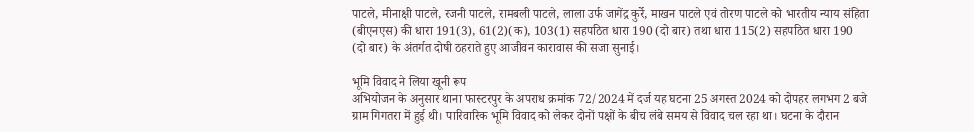पाटले, मीनाक्षी पाटले, रजनी पाटले, रामबली पाटले, लाला उर्फ जागेंद्र कुर्रे, माखन पाटले एवं तोरण पाटले को भारतीय न्याय संहिता (बीएनएस) की धारा 191(3), 61(2)(क), 103(1) सहपठित धारा 190 (दो बार) तथा धारा 115(2) सहपठित धारा 190 (दो बार) के अंतर्गत दोषी ठहराते हुए आजीवन कारावास की सजा सुनाई।

भूमि विवाद ने लिया खूनी रूप
अभियोजन के अनुसार थाना फास्टरपुर के अपराध क्रमांक 72/2024 में दर्ज यह घटना 25 अगस्त 2024 को दोपहर लगभग 2 बजे ग्राम गिगतरा में हुई थी। पारिवारिक भूमि विवाद को लेकर दोनों पक्षों के बीच लंबे समय से विवाद चल रहा था। घटना के दौरान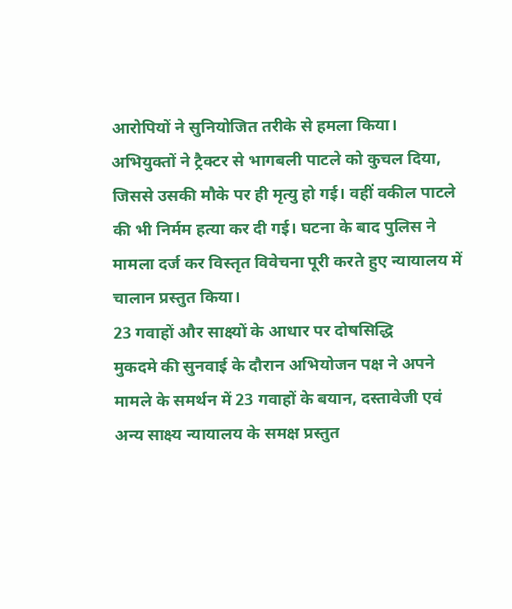आरोपियों ने सुनियोजित तरीके से हमला किया। अभियुक्तों ने ट्रैक्टर से भागबली पाटले को कुचल दिया, जिससे उसकी मौके पर ही मृत्यु हो गई। वहीं वकील पाटले की भी निर्मम हत्या कर दी गई। घटना के बाद पुलिस ने मामला दर्ज कर विस्तृत विवेचना पूरी करते हुए न्यायालय में चालान प्रस्तुत किया।
23 गवाहों और साक्ष्यों के आधार पर दोषसिद्धि
मुकदमे की सुनवाई के दौरान अभियोजन पक्ष ने अपने मामले के समर्थन में 23 गवाहों के बयान, दस्तावेजी एवं अन्य साक्ष्य न्यायालय के समक्ष प्रस्तुत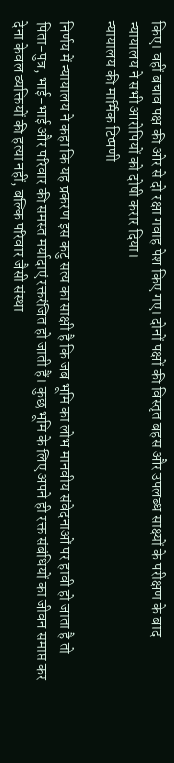किए। वहीं बचाव पक्ष की ओर से दो रक्षा गवाह पेश किए गए। दोनों पक्षों की विस्तृत बहस और उपलब्ध साक्ष्यों के परीक्षण के बाद न्यायालय ने सभी आरोपियों को दोषी करार दिया।
न्यायालय की मार्मिक टिप्पणी

निर्णय में न्यायालय ने कहा कि यह प्रकरण इस कटु सत्य का साक्षी है कि जब भूमि का लोभ मानवीय संवेदनाओं पर हावी हो जाता है तो पिता-पुत्र, भाई-भाई और परिवार की समस्त मर्यादाएं रक्तरंजित हो जाती हैं। कुछ भूमि के लिए अपने ही रक्त संबंधियों का जीवन समाप्त कर देना केवल व्यक्तियों की हत्या नहीं, बल्कि परिवार जैसी संस्था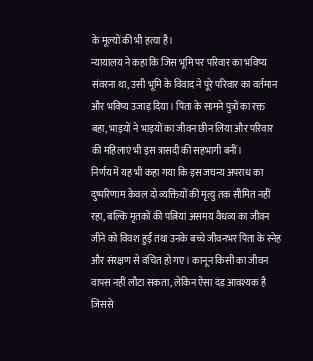के मूल्यों की भी हत्या है।
न्यायालय ने कहा कि जिस भूमि पर परिवार का भविष्य संवरना था, उसी भूमि के विवाद ने पूरे परिवार का वर्तमान और भविष्य उजाड़ दिया। पिता के सामने पुत्रों का रक्त बहा, भाइयों ने भाइयों का जीवन छीन लिया और परिवार की महिलाएं भी इस त्रासदी की सहभागी बनीं।
निर्णय में यह भी कहा गया कि इस जघन्य अपराध का दुष्परिणाम केवल दो व्यक्तियों की मृत्यु तक सीमित नहीं रहा, बल्कि मृतकों की पत्नियां असमय वैधव्य का जीवन जीने को विवश हुईं तथा उनके बच्चे जीवनभर पिता के स्नेह और संरक्षण से वंचित हो गए। कानून किसी का जीवन वापस नहीं लौटा सकता, लेकिन ऐसा दंड आवश्यक है जिससे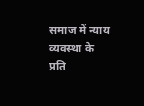समाज में न्याय व्यवस्था के प्रति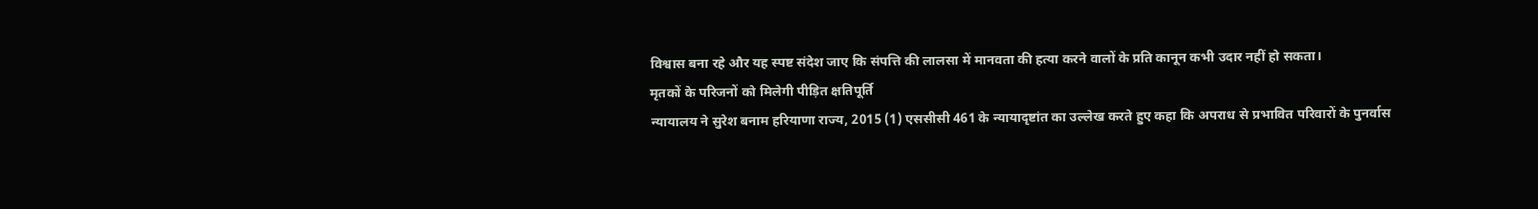विश्वास बना रहे और यह स्पष्ट संदेश जाए कि संपत्ति की लालसा में मानवता की हत्या करने वालों के प्रति कानून कभी उदार नहीं हो सकता।
मृतकों के परिजनों को मिलेगी पीड़ित क्षतिपूर्ति
न्यायालय ने सुरेश बनाम हरियाणा राज्य, 2015 (1) एससीसी 461 के न्यायादृष्टांत का उल्लेख करते हुए कहा कि अपराध से प्रभावित परिवारों के पुनर्वास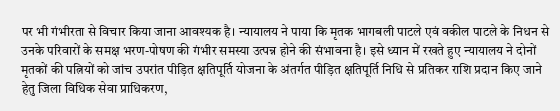पर भी गंभीरता से विचार किया जाना आवश्यक है। न्यायालय ने पाया कि मृतक भागबली पाटले एवं वकील पाटले के निधन से उनके परिवारों के समक्ष भरण-पोषण की गंभीर समस्या उत्पन्न होने की संभावना है। इसे ध्यान में रखते हुए न्यायालय ने दोनों मृतकों की पत्नियों को जांच उपरांत पीड़ित क्षतिपूर्ति योजना के अंतर्गत पीड़ित क्षतिपूर्ति निधि से प्रतिकर राशि प्रदान किए जाने हेतु जिला विधिक सेवा प्राधिकरण,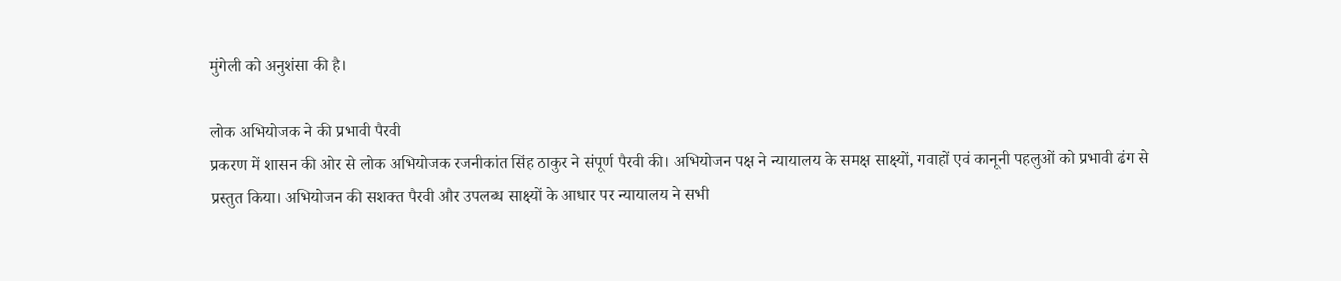मुंगेली को अनुशंसा की है।

लोक अभियोजक ने की प्रभावी पैरवी
प्रकरण में शासन की ओर से लोक अभियोजक रजनीकांत सिंह ठाकुर ने संपूर्ण पैरवी की। अभियोजन पक्ष ने न्यायालय के समक्ष साक्ष्यों, गवाहों एवं कानूनी पहलुओं को प्रभावी ढंग से प्रस्तुत किया। अभियोजन की सशक्त पैरवी और उपलब्ध साक्ष्यों के आधार पर न्यायालय ने सभी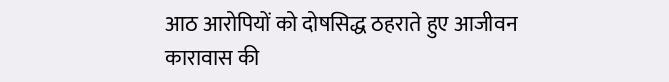आठ आरोपियों को दोषसिद्ध ठहराते हुए आजीवन कारावास की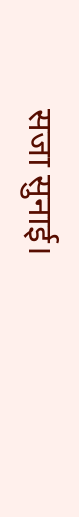सजा सुनाई।